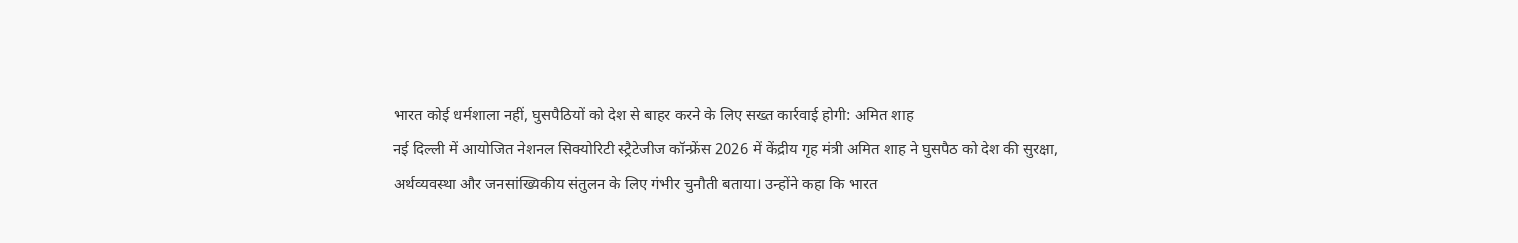भारत कोई धर्मशाला नहीं, घुसपैठियों को देश से बाहर करने के लिए सख्त कार्रवाई होगी: अमित शाह
नई दिल्ली में आयोजित नेशनल सिक्योरिटी स्ट्रैटेजीज कॉन्फ्रेंस 2026 में केंद्रीय गृह मंत्री अमित शाह ने घुसपैठ को देश की सुरक्षा, अर्थव्यवस्था और जनसांख्यिकीय संतुलन के लिए गंभीर चुनौती बताया। उन्होंने कहा कि भारत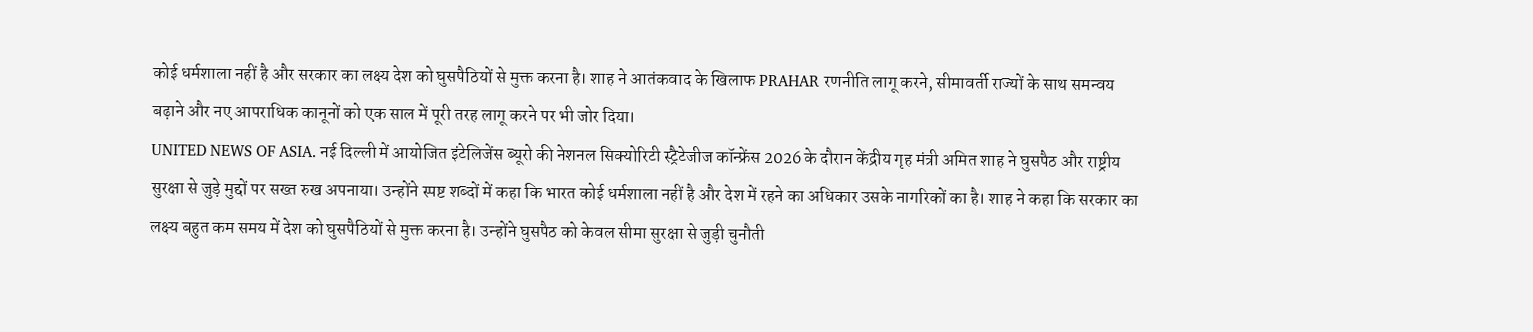कोई धर्मशाला नहीं है और सरकार का लक्ष्य देश को घुसपैठियों से मुक्त करना है। शाह ने आतंकवाद के खिलाफ PRAHAR रणनीति लागू करने, सीमावर्ती राज्यों के साथ समन्वय बढ़ाने और नए आपराधिक कानूनों को एक साल में पूरी तरह लागू करने पर भी जोर दिया।
UNITED NEWS OF ASIA. नई दिल्ली में आयोजित इंटेलिजेंस ब्यूरो की नेशनल सिक्योरिटी स्ट्रैटेजीज कॉन्फ्रेंस 2026 के दौरान केंद्रीय गृह मंत्री अमित शाह ने घुसपैठ और राष्ट्रीय सुरक्षा से जुड़े मुद्दों पर सख्त रुख अपनाया। उन्होंने स्पष्ट शब्दों में कहा कि भारत कोई धर्मशाला नहीं है और देश में रहने का अधिकार उसके नागरिकों का है। शाह ने कहा कि सरकार का लक्ष्य बहुत कम समय में देश को घुसपैठियों से मुक्त करना है। उन्होंने घुसपैठ को केवल सीमा सुरक्षा से जुड़ी चुनौती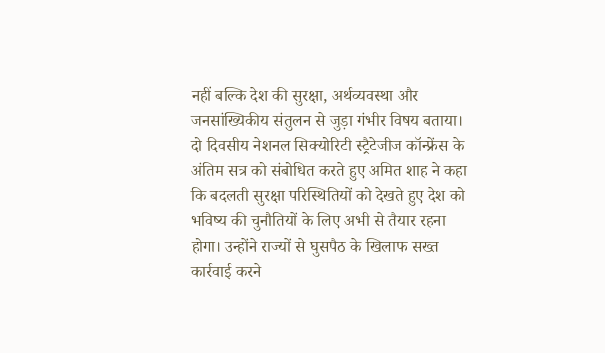नहीं बल्कि देश की सुरक्षा, अर्थव्यवस्था और जनसांख्यिकीय संतुलन से जुड़ा गंभीर विषय बताया।
दो दिवसीय नेशनल सिक्योरिटी स्ट्रैटेजीज कॉन्फ्रेंस के अंतिम सत्र को संबोधित करते हुए अमित शाह ने कहा कि बदलती सुरक्षा परिस्थितियों को देखते हुए देश को भविष्य की चुनौतियों के लिए अभी से तैयार रहना होगा। उन्होंने राज्यों से घुसपैठ के खिलाफ सख्त कार्रवाई करने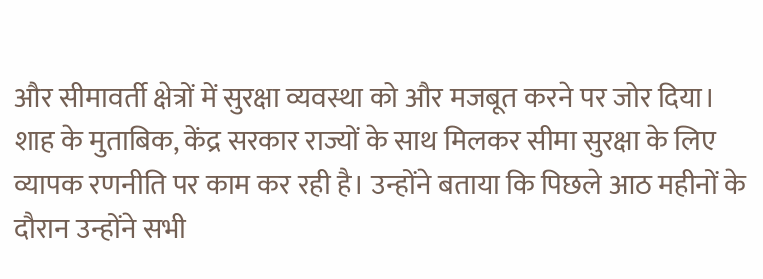और सीमावर्ती क्षेत्रों में सुरक्षा व्यवस्था को और मजबूत करने पर जोर दिया। शाह के मुताबिक, केंद्र सरकार राज्यों के साथ मिलकर सीमा सुरक्षा के लिए व्यापक रणनीति पर काम कर रही है। उन्होंने बताया कि पिछले आठ महीनों के दौरान उन्होंने सभी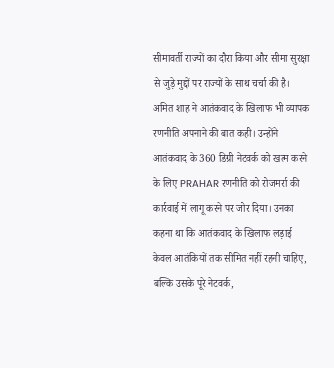सीमावर्ती राज्यों का दौरा किया और सीमा सुरक्षा से जुड़े मुद्दों पर राज्यों के साथ चर्चा की है।
अमित शाह ने आतंकवाद के खिलाफ भी व्यापक रणनीति अपनाने की बात कही। उन्होंने आतंकवाद के 360 डिग्री नेटवर्क को खत्म करने के लिए PRAHAR रणनीति को रोजमर्रा की कार्रवाई में लागू करने पर जोर दिया। उनका कहना था कि आतंकवाद के खिलाफ लड़ाई केवल आतंकियों तक सीमित नहीं रहनी चाहिए, बल्कि उसके पूरे नेटवर्क,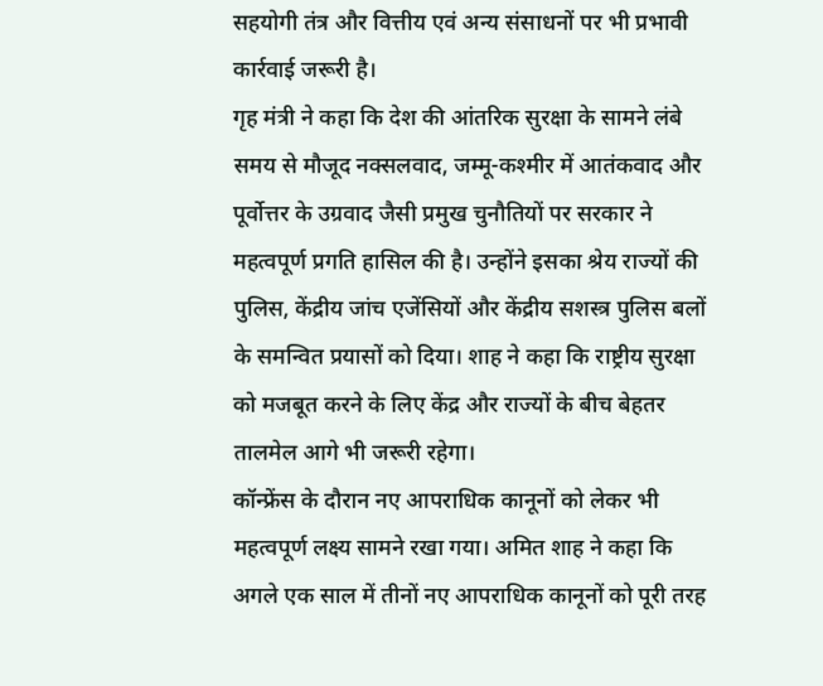सहयोगी तंत्र और वित्तीय एवं अन्य संसाधनों पर भी प्रभावी कार्रवाई जरूरी है।
गृह मंत्री ने कहा कि देश की आंतरिक सुरक्षा के सामने लंबे समय से मौजूद नक्सलवाद, जम्मू-कश्मीर में आतंकवाद और पूर्वोत्तर के उग्रवाद जैसी प्रमुख चुनौतियों पर सरकार ने महत्वपूर्ण प्रगति हासिल की है। उन्होंने इसका श्रेय राज्यों की पुलिस, केंद्रीय जांच एजेंसियों और केंद्रीय सशस्त्र पुलिस बलों के समन्वित प्रयासों को दिया। शाह ने कहा कि राष्ट्रीय सुरक्षा को मजबूत करने के लिए केंद्र और राज्यों के बीच बेहतर तालमेल आगे भी जरूरी रहेगा।
कॉन्फ्रेंस के दौरान नए आपराधिक कानूनों को लेकर भी महत्वपूर्ण लक्ष्य सामने रखा गया। अमित शाह ने कहा कि अगले एक साल में तीनों नए आपराधिक कानूनों को पूरी तरह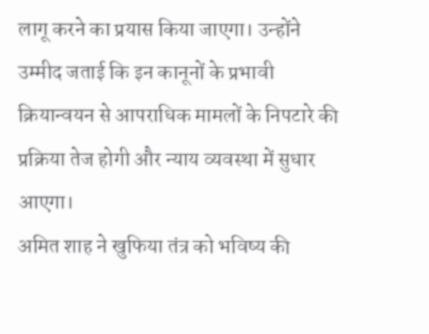लागू करने का प्रयास किया जाएगा। उन्होंने उम्मीद जताई कि इन कानूनों के प्रभावी क्रियान्वयन से आपराधिक मामलों के निपटारे की प्रक्रिया तेज होगी और न्याय व्यवस्था में सुधार आएगा।
अमित शाह ने खुफिया तंत्र को भविष्य की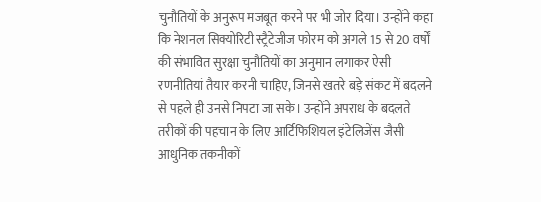चुनौतियों के अनुरूप मजबूत करने पर भी जोर दिया। उन्होंने कहा कि नेशनल सिक्योरिटी स्ट्रैटेजीज फोरम को अगले 15 से 20 वर्षों की संभावित सुरक्षा चुनौतियों का अनुमान लगाकर ऐसी रणनीतियां तैयार करनी चाहिए, जिनसे खतरे बड़े संकट में बदलने से पहले ही उनसे निपटा जा सके। उन्होंने अपराध के बदलते तरीकों की पहचान के लिए आर्टिफिशियल इंटेलिजेंस जैसी आधुनिक तकनीकों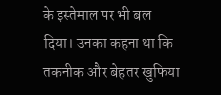के इस्तेमाल पर भी बल दिया। उनका कहना था कि तकनीक और बेहतर खुफिया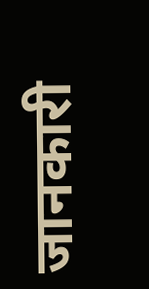जानकारी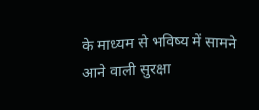के माध्यम से भविष्य में सामने आने वाली सुरक्षा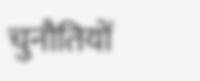चुनौतियों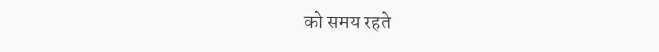को समय रहते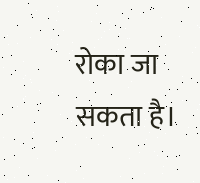रोका जा सकता है।